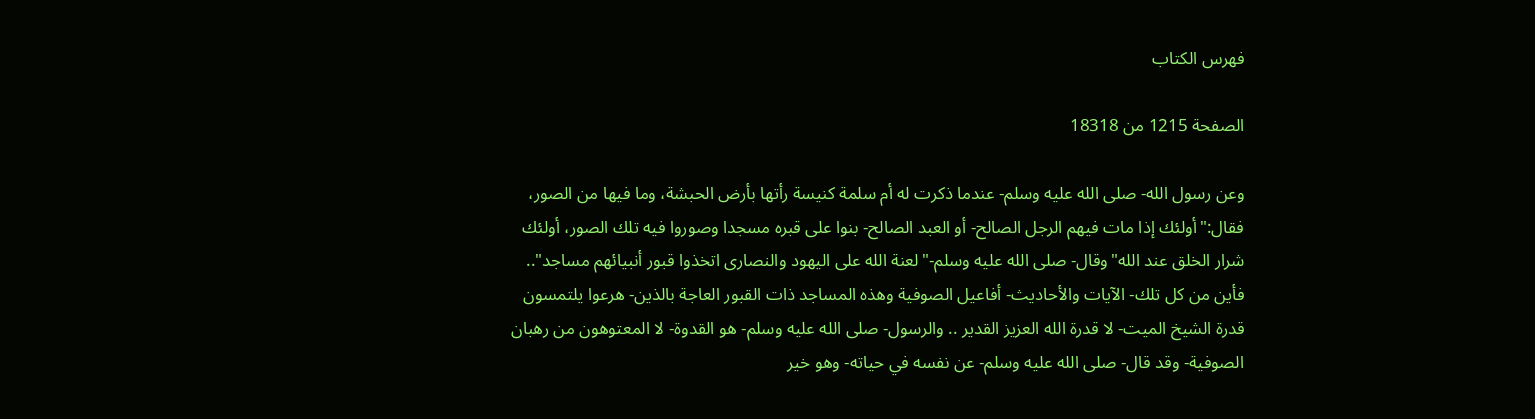فهرس الكتاب

الصفحة 1215 من 18318

وعن رسول الله- صلى الله عليه وسلم- عندما ذكرت له أم سلمة كنيسة رأتها بأرض الحبشة، وما فيها من الصور، فقال:"أولئك إذا مات فيهم الرجل الصالح- أو العبد الصالح- بنوا على قبره مسجدا وصوروا فيه تلك الصور، أولئك شرار الخلق عند الله"وقال- صلى الله عليه وسلم-"لعنة الله على اليهود والنصارى اتخذوا قبور أنبيائهم مساجد".. فأين من كل تلك- الآيات والأحاديث- أفاعيل الصوفية وهذه المساجد ذات القبور العاجة بالذين- هرعوا يلتمسون قدرة الشيخ الميت- لا قدرة الله العزيز القدير .. والرسول- صلى الله عليه وسلم- هو القدوة- لا المعتوهون من رهبان الصوفية- وقد قال- صلى الله عليه وسلم- عن نفسه في حياته- وهو خير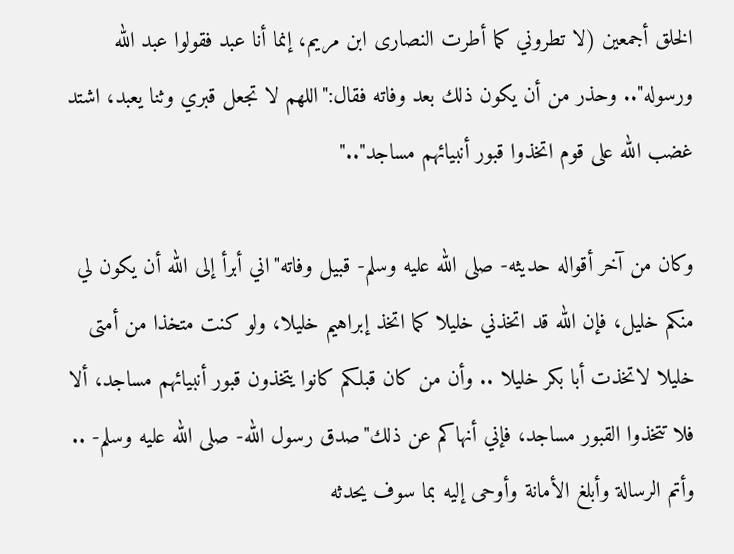الخلق أجمعين (لا تطروني كما أطرت النصارى ابن مريم، إنما أنا عبد فقولوا عبد الله ورسوله".. وحذر من أن يكون ذلك بعد وفاته فقال:"اللهم لا تجعل قبري وثنا يعبد، اشتد غضب الله على قوم اتخذوا قبور أنبيائهم مساجد".."

وكان من آخر أقواله حديثه- صلى الله عليه وسلم- قبيل وفاته"اني أبرأ إلى الله أن يكون لي منكم خليل، فإن الله قد اتخذني خليلا كما اتخذ إبراهيم خليلا، ولو كنت متخذا من أمتى خليلا لاتخذت أبا بكر خليلا .. وأن من كان قبلكم كانوا يتخذون قبور أنبيائهم مساجد، ألا فلا تتخذوا القبور مساجد، فإني أنهاكم عن ذلك"صدق رسول الله- صلى الله عليه وسلم- .. وأتم الرسالة وأبلغ الأمانة وأوحى إليه بما سوف يحدثه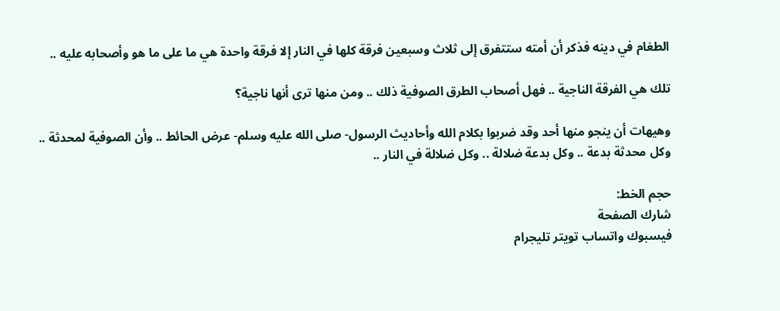الطغام في دينه فذكر أن أمته ستتفرق إلى ثلاث وسبعين فرقة كلها في النار إلا فرقة واحدة هي ما على ما هو وأصحابه عليه ..

تلك هي الفرقة الناجية .. فهل أصحاب الطرق الصوفية ذلك .. ومن منها ترى أنها ناجية؟

وهيهات أن ينجو منها أحد وقد ضربوا بكلام الله وأحاديث الرسول- صلى الله عليه وسلم- عرض الحائط .. وأن الصوفية لمحدثة .. وكل محدثة بدعة .. وكل بدعة ضلالة .. وكل ضلالة في النار ..

حجم الخط:
شارك الصفحة
فيسبوك واتساب تويتر تليجرام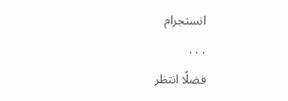انستجرام
. . .
فضلًا انتظر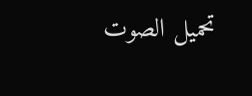تحميل الصوت